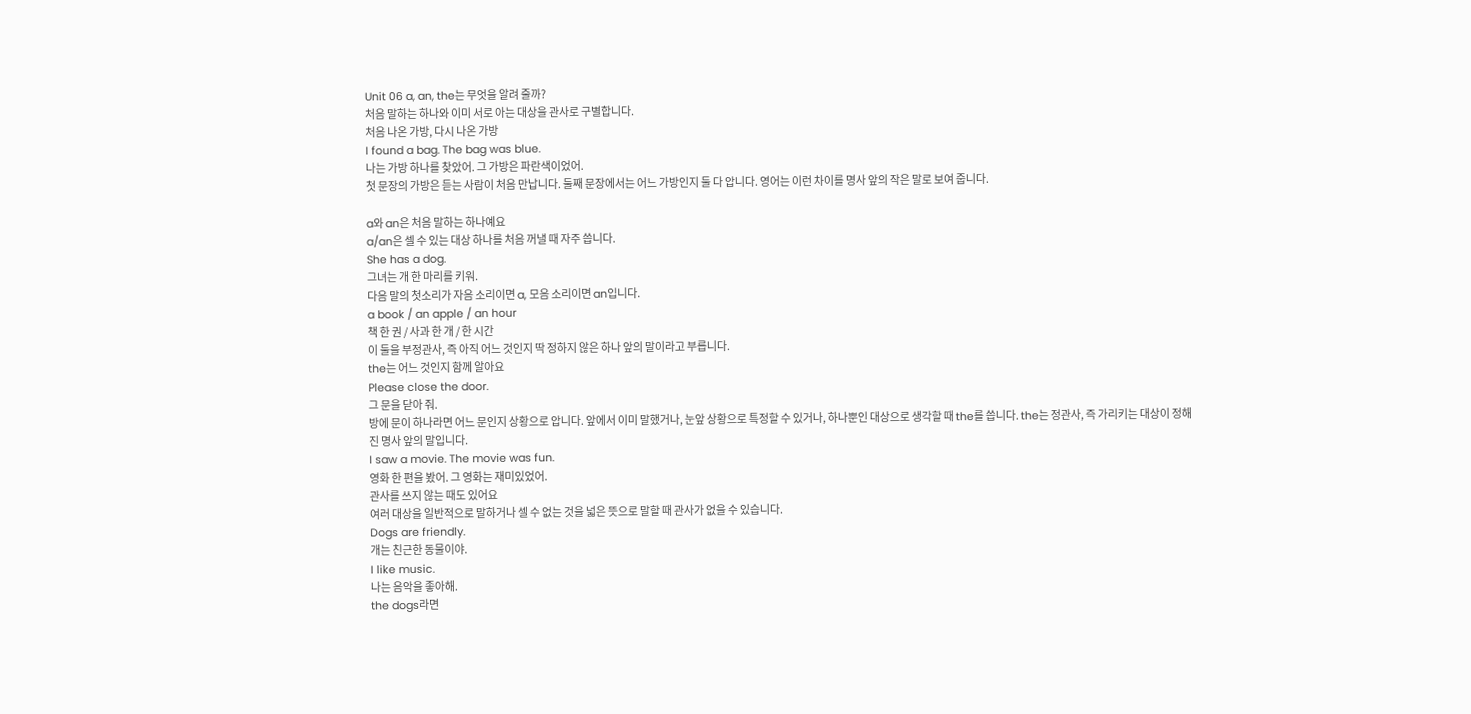Unit 06 a, an, the는 무엇을 알려 줄까?
처음 말하는 하나와 이미 서로 아는 대상을 관사로 구별합니다.
처음 나온 가방, 다시 나온 가방
I found a bag. The bag was blue.
나는 가방 하나를 찾았어. 그 가방은 파란색이었어.
첫 문장의 가방은 듣는 사람이 처음 만납니다. 둘째 문장에서는 어느 가방인지 둘 다 압니다. 영어는 이런 차이를 명사 앞의 작은 말로 보여 줍니다.

a와 an은 처음 말하는 하나예요
a/an은 셀 수 있는 대상 하나를 처음 꺼낼 때 자주 씁니다.
She has a dog.
그녀는 개 한 마리를 키워.
다음 말의 첫소리가 자음 소리이면 a, 모음 소리이면 an입니다.
a book / an apple / an hour
책 한 권 / 사과 한 개 / 한 시간
이 둘을 부정관사, 즉 아직 어느 것인지 딱 정하지 않은 하나 앞의 말이라고 부릅니다.
the는 어느 것인지 함께 알아요
Please close the door.
그 문을 닫아 줘.
방에 문이 하나라면 어느 문인지 상황으로 압니다. 앞에서 이미 말했거나, 눈앞 상황으로 특정할 수 있거나, 하나뿐인 대상으로 생각할 때 the를 씁니다. the는 정관사, 즉 가리키는 대상이 정해진 명사 앞의 말입니다.
I saw a movie. The movie was fun.
영화 한 편을 봤어. 그 영화는 재미있었어.
관사를 쓰지 않는 때도 있어요
여러 대상을 일반적으로 말하거나 셀 수 없는 것을 넓은 뜻으로 말할 때 관사가 없을 수 있습니다.
Dogs are friendly.
개는 친근한 동물이야.
I like music.
나는 음악을 좋아해.
the dogs라면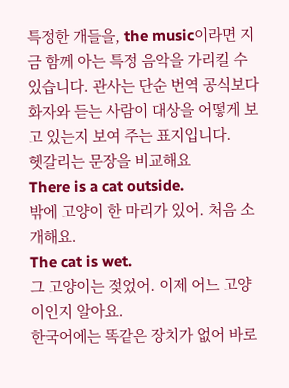특정한 개들을, the music이라면 지금 함께 아는 특정 음악을 가리킬 수 있습니다. 관사는 단순 번역 공식보다 화자와 듣는 사람이 대상을 어떻게 보고 있는지 보여 주는 표지입니다.
헷갈리는 문장을 비교해요
There is a cat outside.
밖에 고양이 한 마리가 있어. 처음 소개해요.
The cat is wet.
그 고양이는 젖었어. 이제 어느 고양이인지 알아요.
한국어에는 똑같은 장치가 없어 바로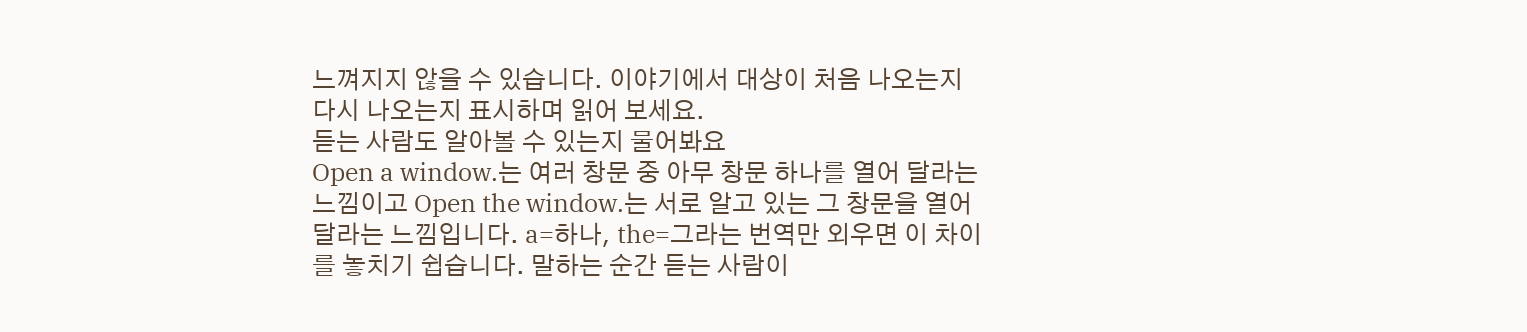느껴지지 않을 수 있습니다. 이야기에서 대상이 처음 나오는지 다시 나오는지 표시하며 읽어 보세요.
듣는 사람도 알아볼 수 있는지 물어봐요
Open a window.는 여러 창문 중 아무 창문 하나를 열어 달라는 느낌이고 Open the window.는 서로 알고 있는 그 창문을 열어 달라는 느낌입니다. a=하나, the=그라는 번역만 외우면 이 차이를 놓치기 쉽습니다. 말하는 순간 듣는 사람이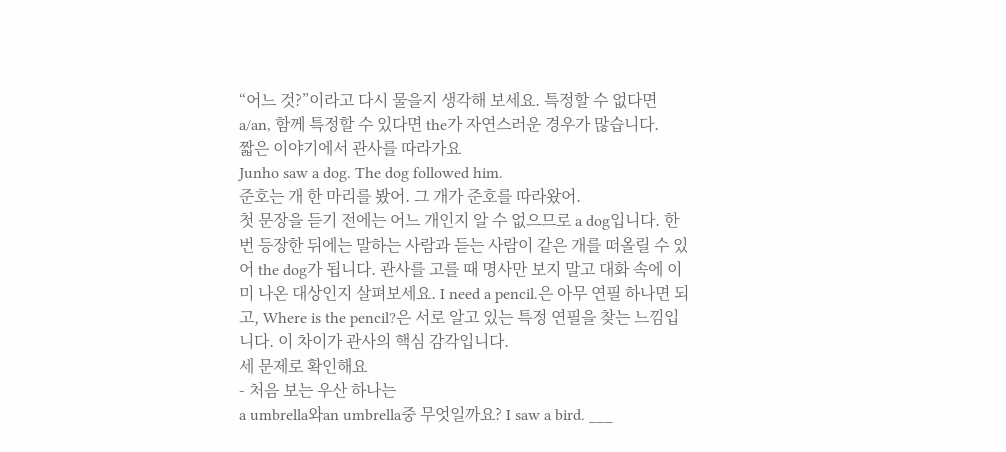“어느 것?”이라고 다시 물을지 생각해 보세요. 특정할 수 없다면 a/an, 함께 특정할 수 있다면 the가 자연스러운 경우가 많습니다.
짧은 이야기에서 관사를 따라가요
Junho saw a dog. The dog followed him.
준호는 개 한 마리를 봤어. 그 개가 준호를 따라왔어.
첫 문장을 듣기 전에는 어느 개인지 알 수 없으므로 a dog입니다. 한 번 등장한 뒤에는 말하는 사람과 듣는 사람이 같은 개를 떠올릴 수 있어 the dog가 됩니다. 관사를 고를 때 명사만 보지 말고 대화 속에 이미 나온 대상인지 살펴보세요. I need a pencil.은 아무 연필 하나면 되고, Where is the pencil?은 서로 알고 있는 특정 연필을 찾는 느낌입니다. 이 차이가 관사의 핵심 감각입니다.
세 문제로 확인해요
- 처음 보는 우산 하나는
a umbrella와an umbrella중 무엇일까요? I saw a bird. ___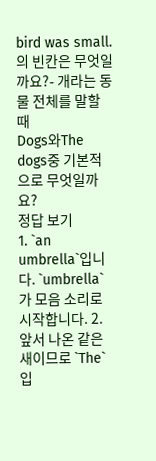bird was small.의 빈칸은 무엇일까요?- 개라는 동물 전체를 말할 때
Dogs와The dogs중 기본적으로 무엇일까요?
정답 보기
1. `an umbrella`입니다. `umbrella`가 모음 소리로 시작합니다. 2. 앞서 나온 같은 새이므로 `The`입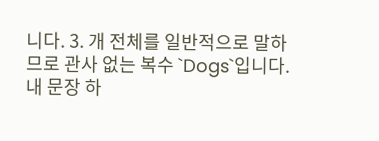니다. 3. 개 전체를 일반적으로 말하므로 관사 없는 복수 `Dogs`입니다.내 문장 하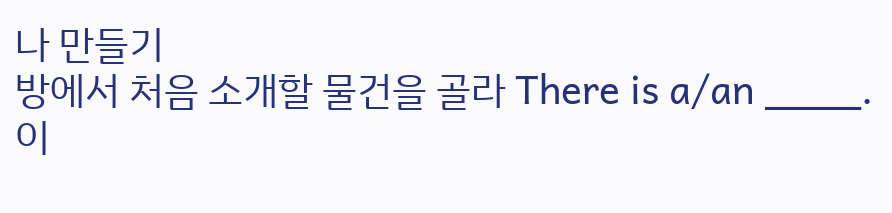나 만들기
방에서 처음 소개할 물건을 골라 There is a/an ____.이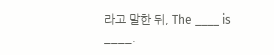라고 말한 뒤, The ____ is ____.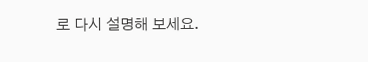로 다시 설명해 보세요.